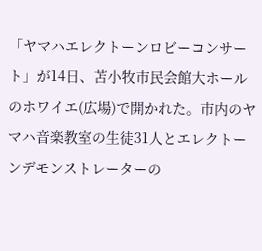「ヤマハエレクトーンロビーコンサート」が14日、苫小牧市民会館大ホールのホワイエ(広場)で開かれた。市内のヤマハ音楽教室の生徒31人とエレクトーンデモンストレーターの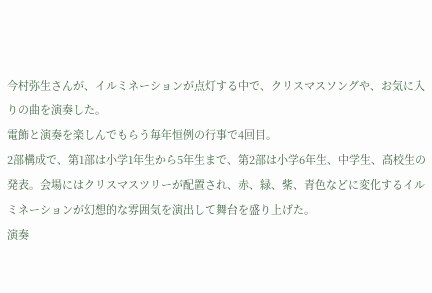今村弥生さんが、イルミネーションが点灯する中で、クリスマスソングや、お気に入りの曲を演奏した。
電飾と演奏を楽しんでもらう毎年恒例の行事で4回目。
2部構成で、第1部は小学1年生から5年生まで、第2部は小学6年生、中学生、高校生の発表。会場にはクリスマスツリーが配置され、赤、緑、紫、青色などに変化するイルミネーションが幻想的な雰囲気を演出して舞台を盛り上げた。
演奏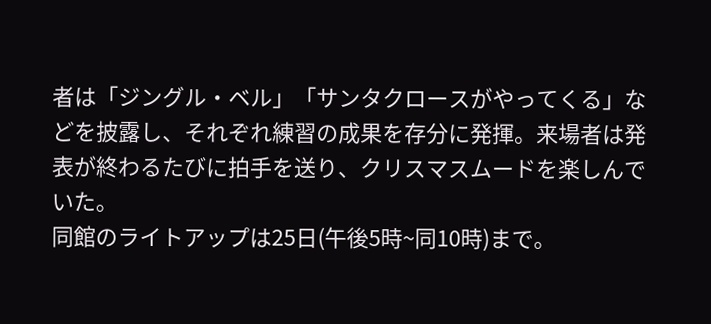者は「ジングル・ベル」「サンタクロースがやってくる」などを披露し、それぞれ練習の成果を存分に発揮。来場者は発表が終わるたびに拍手を送り、クリスマスムードを楽しんでいた。
同館のライトアップは25日(午後5時~同10時)まで。